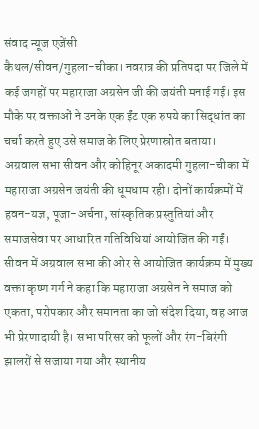संवाद न्यूज एजेंसी
कैथल/सीवन/गुहला-चीका। नवरात्र की प्रतिपदा पर जिले में कई जगहों पर महाराजा अग्रसेन जी की जयंती मनाई गई। इस मौके पर वक्ताओं ने उनके एक ईंट एक रुपये का सिद्धांत का चर्चा करते हुए उसे समाज के लिए प्रेरणास्रोत बताया।
अग्रवाल सभा सीवन और कोहिनूर अकादमी गुहला-चीका में महाराजा अग्रसेन जयंती की धूमधाम रही। दोनों कार्यक्रमों में हवन-यज्ञ, पूजा-अर्चना, सांस्कृतिक प्रस्तुतियां और समाजसेवा पर आधारित गतिविधियां आयोजित की गईं।
सीवन में अग्रवाल सभा की ओर से आयोजित कार्यक्रम में मुख्य वक्ता कृष्ण गर्ग ने कहा कि महाराजा अग्रसेन ने समाज को एकता, परोपकार और समानता का जो संदेश दिया, वह आज भी प्रेरणादायी है। सभा परिसर को फूलों और रंग-बिरंगी झालरों से सजाया गया और स्थानीय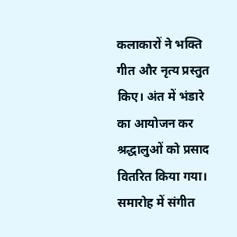कलाकारों ने भक्ति गीत और नृत्य प्रस्तुत किए। अंत में भंडारे का आयोजन कर श्रद्धालुओं को प्रसाद वितरित किया गया। समारोह में संगीत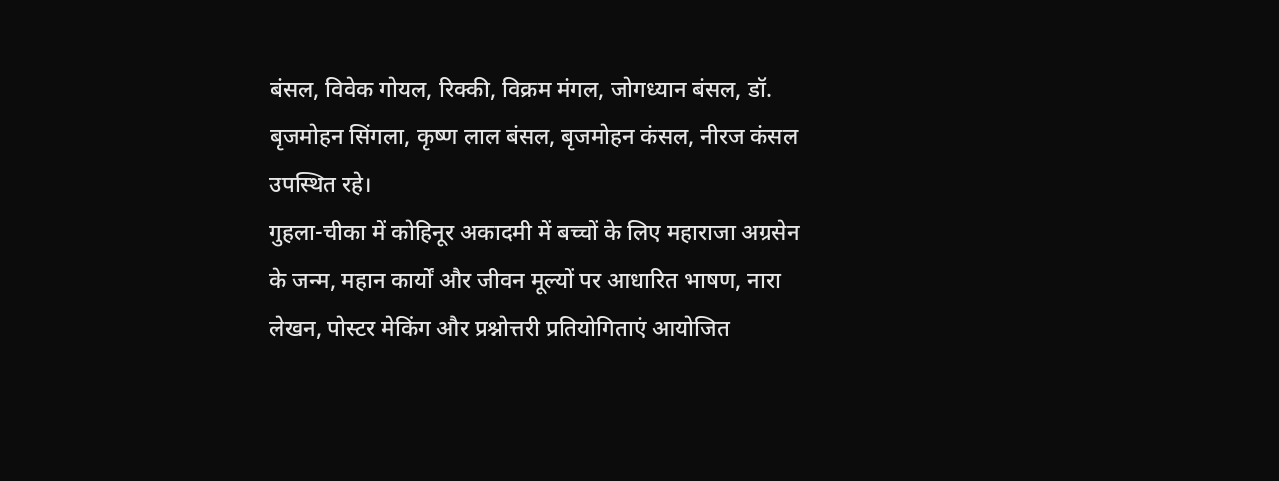बंसल, विवेक गोयल, रिक्की, विक्रम मंगल, जोगध्यान बंसल, डॉ. बृजमोहन सिंगला, कृष्ण लाल बंसल, बृजमोहन कंसल, नीरज कंसल उपस्थित रहे।
गुहला-चीका में कोहिनूर अकादमी में बच्चों के लिए महाराजा अग्रसेन के जन्म, महान कार्यों और जीवन मूल्यों पर आधारित भाषण, नारा लेखन, पोस्टर मेकिंग और प्रश्नोत्तरी प्रतियोगिताएं आयोजित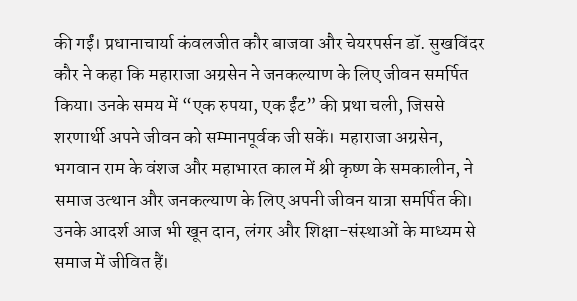की गईं। प्रधानाचार्या कंवलजीत कौर बाजवा और चेयरपर्सन डॉ. सुखविंदर कौर ने कहा कि महाराजा अग्रसेन ने जनकल्याण के लिए जीवन समर्पित किया। उनके समय में “एक रुपया, एक ईंट” की प्रथा चली, जिससे शरणार्थी अपने जीवन को सम्मानपूर्वक जी सकें। महाराजा अग्रसेन, भगवान राम के वंशज और महाभारत काल में श्री कृष्ण के समकालीन, ने समाज उत्थान और जनकल्याण के लिए अपनी जीवन यात्रा समर्पित की। उनके आदर्श आज भी खून दान, लंगर और शिक्षा-संस्थाओं के माध्यम से समाज में जीवित हैं।